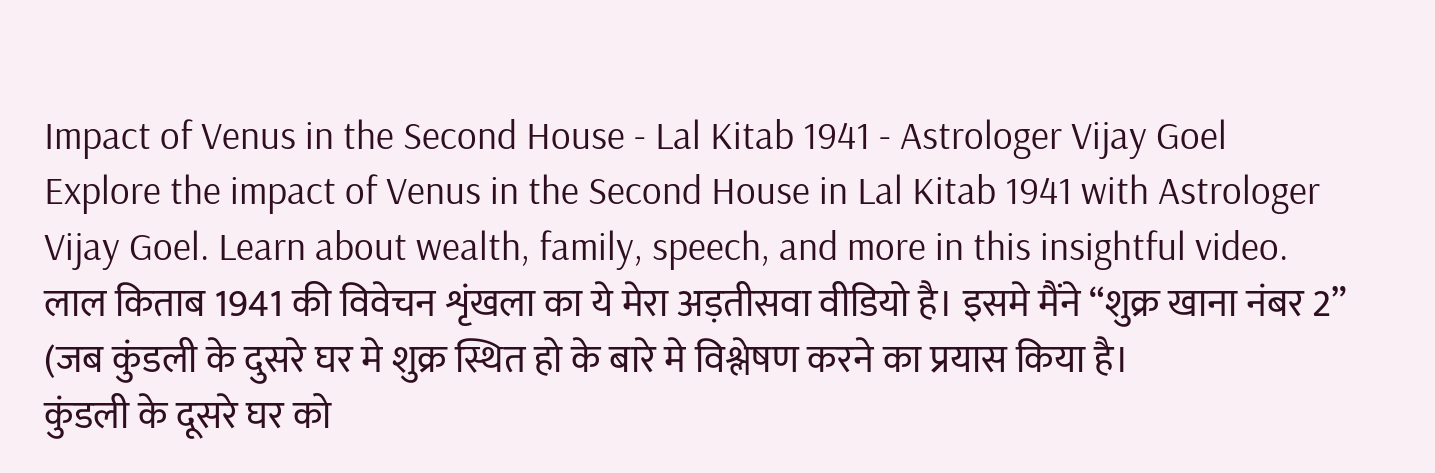Impact of Venus in the Second House - Lal Kitab 1941 - Astrologer Vijay Goel
Explore the impact of Venus in the Second House in Lal Kitab 1941 with Astrologer Vijay Goel. Learn about wealth, family, speech, and more in this insightful video.
लाल किताब 1941 की विवेचन शृंखला का ये मेरा अड़तीसवा वीडियो है। इसमे मैंने “शुक्र खाना नंबर 2” (जब कुंडली के दुसरे घर मे शुक्र स्थित हो के बारे मे विश्लेषण करने का प्रयास किया है।
कुंडली के दूसरे घर को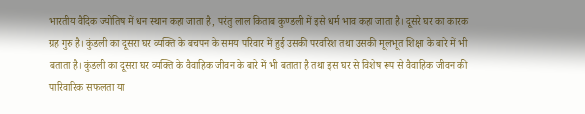भारतीय वैदिक ज्योतिष में धन स्थान कहा जाता है, परंतु लाल किताब कुण्डली में इसे धर्म भाव कहा जाता है। दूसरे घर का कारक ग्रह गुरु है। कुंडली का दूसरा घर व्यक्ति के बचपन के समय परिवार में हुई उसकी परवरिश तथा उसकी मूलभूत शिक्षा के बारे में भी बताता है। कुंडली का दूसरा घर व्यक्ति के वैवाहिक जीवन के बारे में भी बताता है तथा इस घर से विशेष रूप से वैवाहिक जीवन की पारिवारिक सफलता या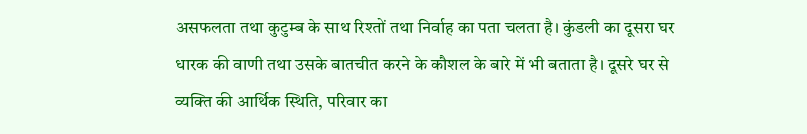असफलता तथा कुटुम्ब के साथ रिश्तों तथा निर्वाह का पता चलता है। कुंडली का दूसरा घर धारक की वाणी तथा उसके बातचीत करने के कौशल के बारे में भी बताता है। दूसरे घर से व्यक्ति की आर्थिक स्थिति, परिवार का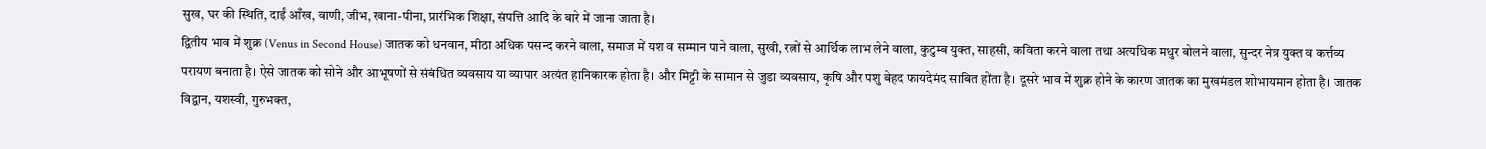सुख, घर की स्थिति, दाईं आँख, वाणी, जीभ, खाना-पीना, प्रारंभिक शिक्षा, संपत्ति आदि के बारे में जाना जाता है।
द्वितीय भाव में शुक्र (Venus in Second House) जातक को धनवान, मीठा अधिक पसन्द करने वाला, समाज में यश व सम्मान पाने वाला, सुखी, रत्नों से आर्थिक लाभ लेने वाला, कुटुम्ब युक्त, साहसी, कविता करने वाला तथा अत्यधिक मधुर बोलने वाला, सुन्दर नेत्र युक्त व कर्त्तव्य परायण बनाता है। ऐसे जातक को सोने और आभूषणों से संबंधित व्यवसाय या व्यापार अत्यंत हानिकारक होता है। और मिट्टी के सामान से जुडा व्यवसाय, कृषि और पशु बेहद फायदेमंद साबित होंता है। दूसरे भाव में शुक्र होने के कारण जातक का मुखमंडल शोभायमान होता है। जातक विद्वान, यशस्वी, गुरुभक्त,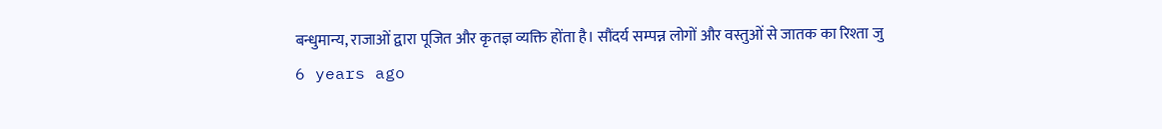बन्धुमान्य, राजाओं द्वारा पूजित और कृतज्ञ व्यक्ति होंता है। सौंदर्य सम्पन्न लोगों और वस्तुओं से जातक का रिश्ता जु
6 years ago